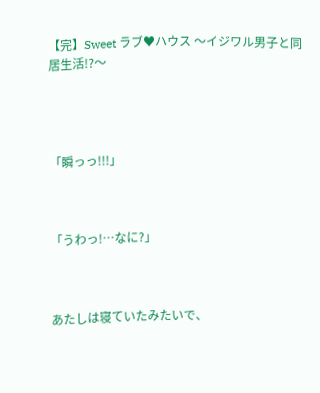【完】Sweet ラブ♥ハウス 〜イジワル男子と同居生活!?〜




「瞬っっ!!!」



「うわっ!…なに?」



あたしは寝ていたみたいで、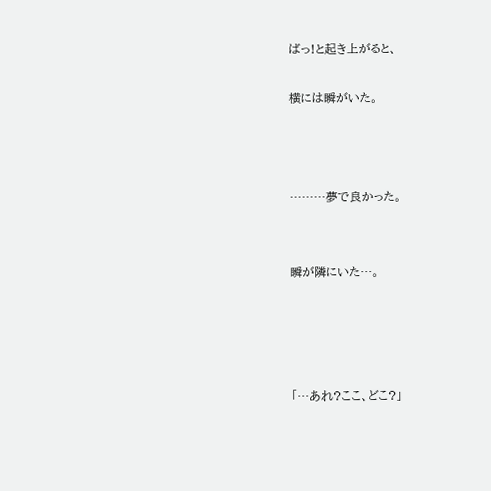ばっ!と起き上がると、

横には瞬がいた。



………夢で良かった。


瞬が隣にいた…。




「…あれ?ここ、どこ?」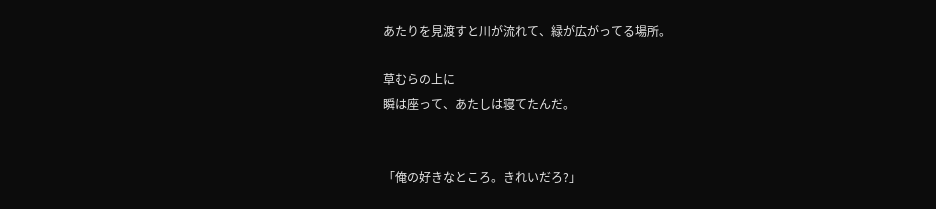あたりを見渡すと川が流れて、緑が広がってる場所。

草むらの上に
瞬は座って、あたしは寝てたんだ。


「俺の好きなところ。きれいだろ?」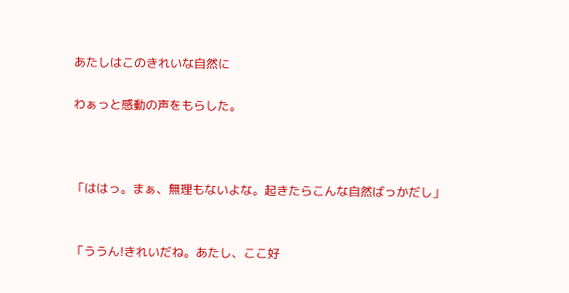あたしはこのきれいな自然に

わぁっと感動の声をもらした。



「ははっ。まぁ、無理もないよな。起きたらこんな自然ばっかだし」


「ううん!きれいだね。あたし、ここ好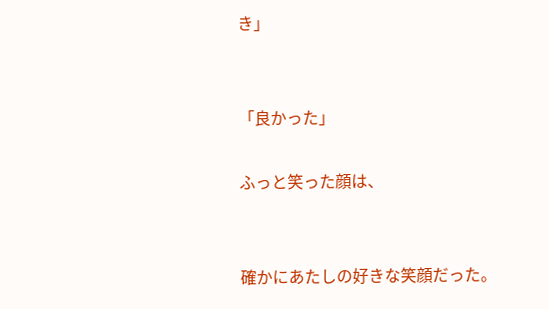き」


「良かった」

ふっと笑った顔は、


確かにあたしの好きな笑顔だった。